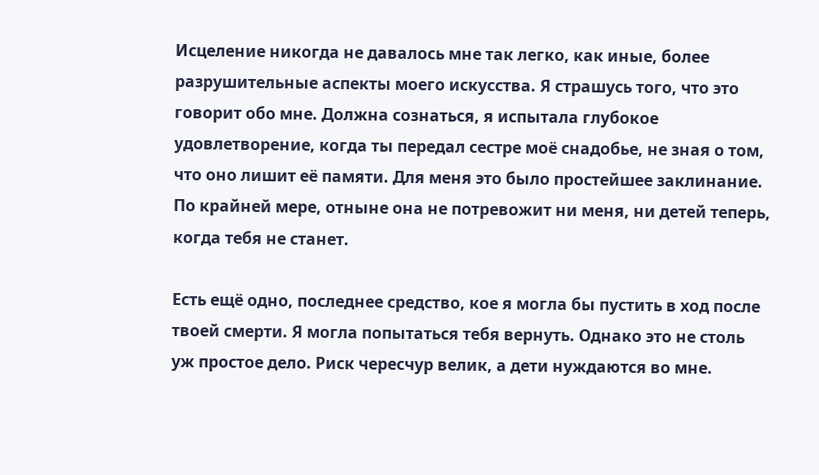Исцеление никогда не давалось мне так легко, как иные, более разрушительные аспекты моего искусства. Я страшусь того, что это говорит обо мне. Должна сознаться, я испытала глубокое удовлетворение, когда ты передал сестре моё снадобье, не зная о том, что оно лишит её памяти. Для меня это было простейшее заклинание. По крайней мере, отныне она не потревожит ни меня, ни детей теперь, когда тебя не станет.

Есть ещё одно, последнее средство, кое я могла бы пустить в ход после твоей смерти. Я могла попытаться тебя вернуть. Однако это не столь уж простое дело. Риск чересчур велик, а дети нуждаются во мне.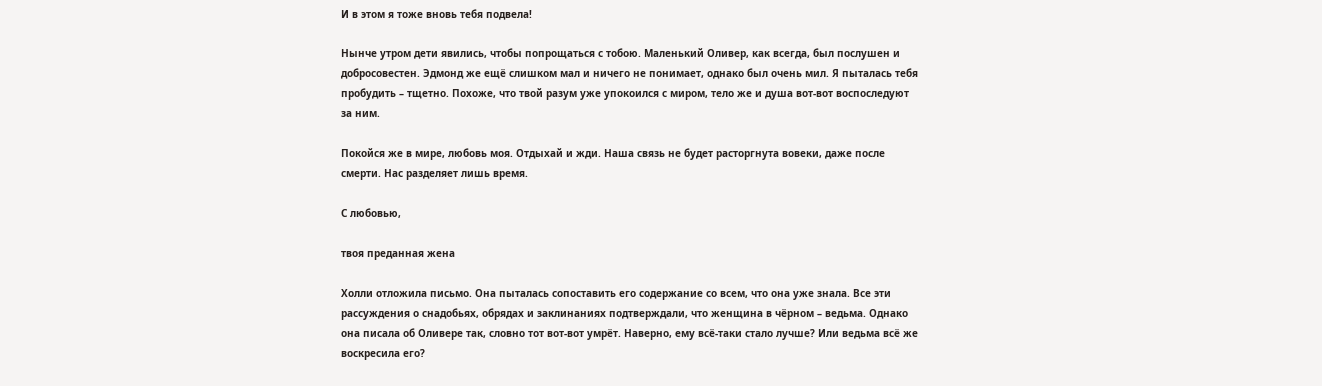И в этом я тоже вновь тебя подвела!

Нынче утром дети явились, чтобы попрощаться с тобою. Маленький Оливер, как всегда, был послушен и добросовестен. Эдмонд же ещё слишком мал и ничего не понимает, однако был очень мил. Я пыталась тебя пробудить – тщетно. Похоже, что твой разум уже упокоился с миром, тело же и душа вот-вот воспоследуют за ним.

Покойся же в мире, любовь моя. Отдыхай и жди. Наша связь не будет расторгнута вовеки, даже после смерти. Нас разделяет лишь время.

С любовью,

твоя преданная жена

Холли отложила письмо. Она пыталась сопоставить его содержание со всем, что она уже знала. Все эти рассуждения о снадобьях, обрядах и заклинаниях подтверждали, что женщина в чёрном – ведьма. Однако она писала об Оливере так, словно тот вот-вот умрёт. Наверно, ему всё-таки стало лучше? Или ведьма всё же воскресила его?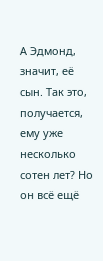А Эдмонд, значит, её сын. Так это, получается, ему уже несколько сотен лет? Но он всё ещё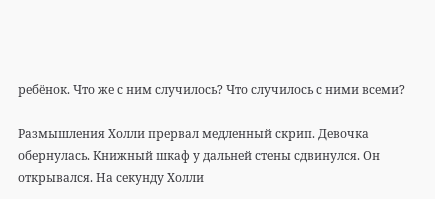ребёнок. Что же с ним случилось? Что случилось с ними всеми?

Размышления Холли прервал медленный скрип. Девочка обернулась. Книжный шкаф у дальней стены сдвинулся. Он открывался. На секунду Холли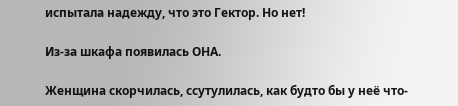испытала надежду, что это Гектор. Но нет!

Из-за шкафа появилась ОНА.

Женщина скорчилась, ссутулилась, как будто бы у неё что-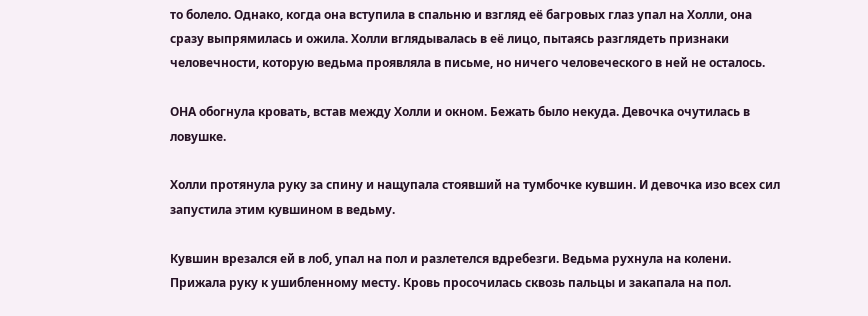то болело. Однако, когда она вступила в спальню и взгляд её багровых глаз упал на Холли, она сразу выпрямилась и ожила. Холли вглядывалась в её лицо, пытаясь разглядеть признаки человечности, которую ведьма проявляла в письме, но ничего человеческого в ней не осталось.

ОНА обогнула кровать, встав между Холли и окном. Бежать было некуда. Девочка очутилась в ловушке.

Холли протянула руку за спину и нащупала стоявший на тумбочке кувшин. И девочка изо всех сил запустила этим кувшином в ведьму.

Кувшин врезался ей в лоб, упал на пол и разлетелся вдребезги. Ведьма рухнула на колени. Прижала руку к ушибленному месту. Кровь просочилась сквозь пальцы и закапала на пол.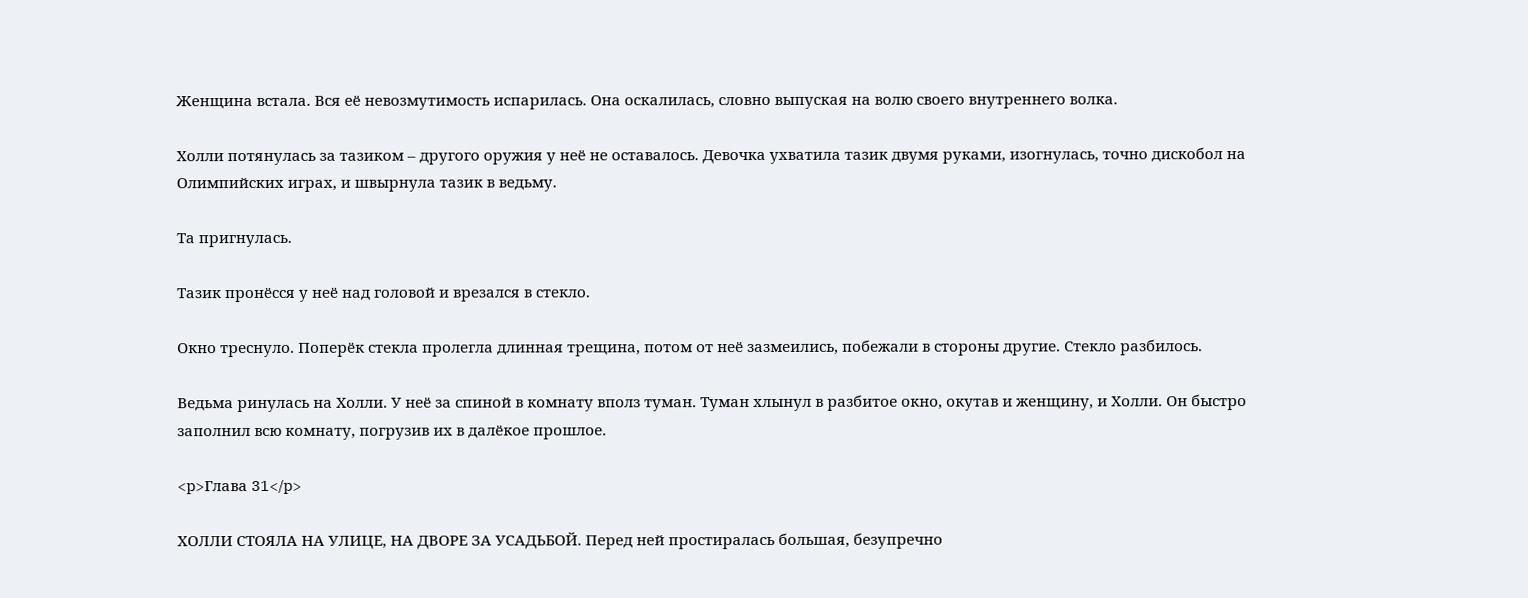Женщина встала. Вся её невозмутимость испарилась. Она оскалилась, словно выпуская на волю своего внутреннего волка.

Холли потянулась за тазиком – другого оружия у неё не оставалось. Девочка ухватила тазик двумя руками, изогнулась, точно дискобол на Олимпийских играх, и швырнула тазик в ведьму.

Та пригнулась.

Тазик пронёсся у неё над головой и врезался в стекло.

Окно треснуло. Поперёк стекла пролегла длинная трещина, потом от неё зазмеились, побежали в стороны другие. Стекло разбилось.

Ведьма ринулась на Холли. У неё за спиной в комнату вполз туман. Туман хлынул в разбитое окно, окутав и женщину, и Холли. Он быстро заполнил всю комнату, погрузив их в далёкое прошлое.

<p>Глава 31</p>

ХОЛЛИ СТОЯЛА НА УЛИЦЕ, НА ДВОРЕ ЗА УСАДЬБОЙ. Перед ней простиралась большая, безупречно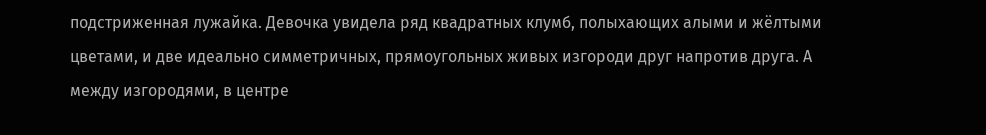подстриженная лужайка. Девочка увидела ряд квадратных клумб, полыхающих алыми и жёлтыми цветами, и две идеально симметричных, прямоугольных живых изгороди друг напротив друга. А между изгородями, в центре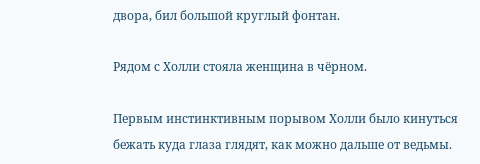двора, бил большой круглый фонтан.

Рядом с Холли стояла женщина в чёрном.

Первым инстинктивным порывом Холли было кинуться бежать куда глаза глядят, как можно дальше от ведьмы.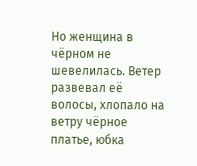Но женщина в чёрном не шевелилась. Ветер развевал её волосы, хлопало на ветру чёрное платье, юбка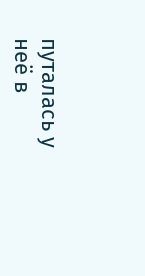путалась у неё в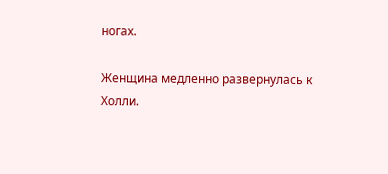ногах.

Женщина медленно развернулась к Холли.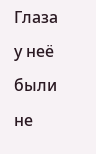Глаза у неё были не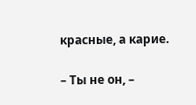красные, а карие.

– Ты не он, –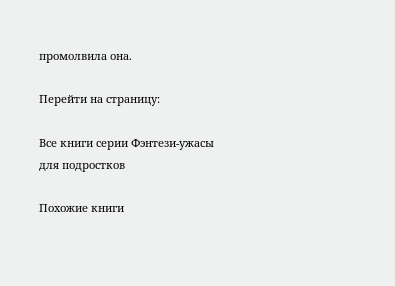промолвила она.

Перейти на страницу:

Все книги серии Фэнтези-ужасы для подростков

Похожие книги